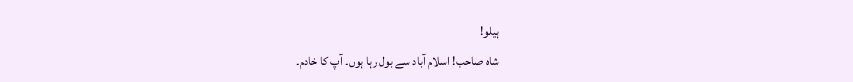ہیلو!
شاہ صاحب! اسلام آباد سے بول رہا ہوں۔ آپ کا خادم۔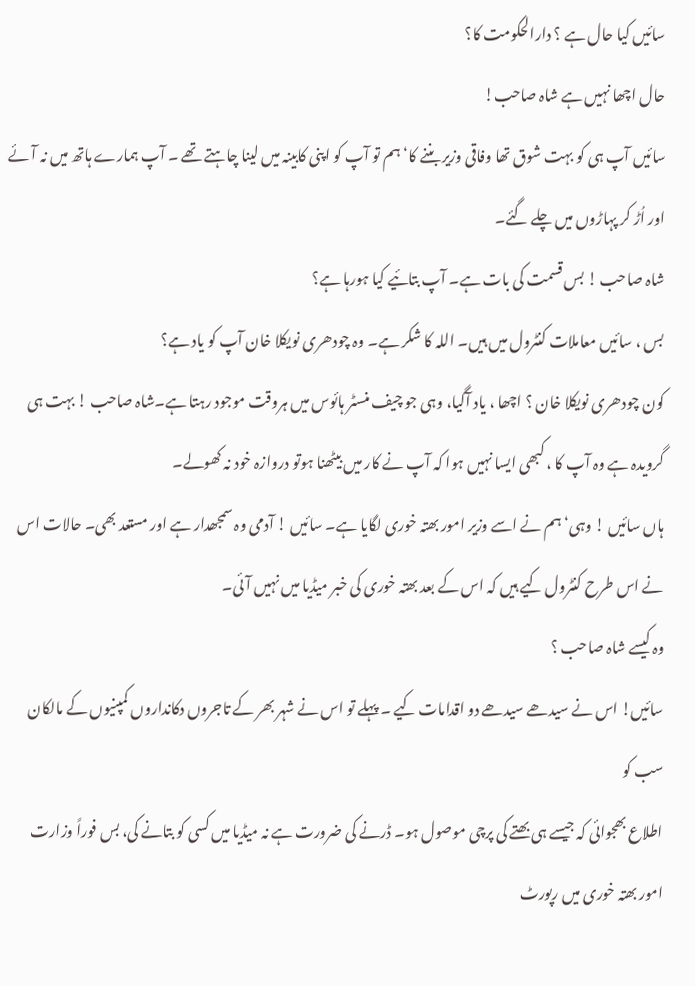سائیں کیا حال ہے ؟ دارالحکومت کا؟
حال اچھا نہیں ہے شاہ صاحب!
سائیں آپ ہی کو بہت شوق تھا وفاقی وزیر بننے کا‘ ہم تو آپ کو اپنی کابینہ میں لینا چاہتے تھے ۔ آپ ہمارے ہاتھ میں نہ آئے اور اُڑ کر پہاڑوں میں چلے گئے۔
شاہ صاحب ! بس قسمت کی بات ہے۔ آپ بتائیے کیا ہورہا ہے؟
بس ، سائیں معاملات کنٹرول میں ہیں۔ اللہ کا شکر ہے۔ وہ چودھری نویکلا خان آپ کو یاد ہے؟
کون چودھری نویکلا خان ؟ اچھا ، یاد آگیا، وہی جو چیف منسٹر ہائوس میں ہروقت موجود رہتا ہے۔شاہ صاحب ! بہت ہی گرویدہ ہے وہ آپ کا ، کبھی ایسا نہیں ہوا کہ آپ نے کار میں بیٹھنا ہوتو دروازہ خود نہ کھولے۔
ہاں سائیں ! وہی‘ ہم نے اسے وزیر امور بھتہ خوری لگایا ہے۔ سائیں ! آدمی وہ سمجھدار ہے اور مستعد بھی۔ حالات اس نے اس طرح کنٹرول کیے ہیں کہ اس کے بعد بھتہ خوری کی خبر میڈیا میں نہیں آئی۔
وہ کیسے شاہ صاحب ؟
سائیں! اس نے سیدھے سیدھے دو اقدامات کیے ۔ پہلے تو اس نے شہر بھر کے تاجروں دکانداروں کمپنیوں کے مالکان سب کو
اطلاع بھجوائی کہ جیسے ہی بھتے کی پرچی موصول ہو۔ ڈرنے کی ضرورت ہے نہ میڈیا میں کسی کو بتانے کی، بس فوراً وزارت امور بھتہ خوری میں رپورٹ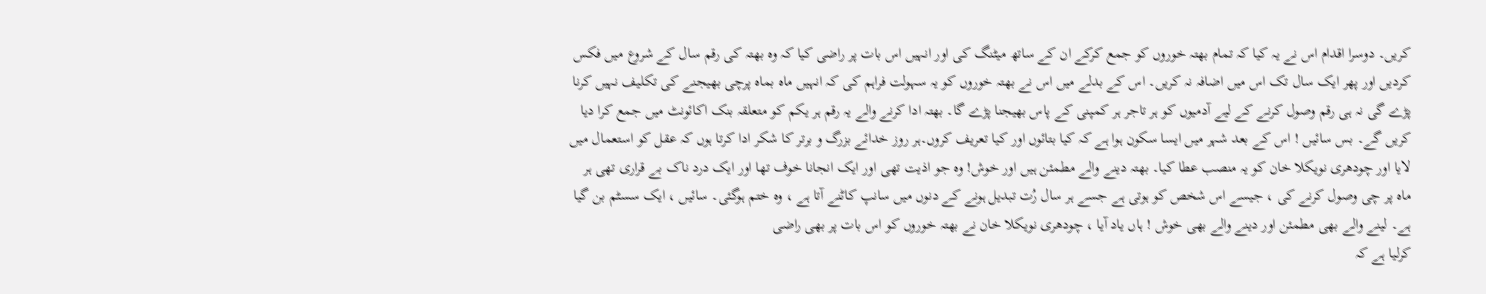کریں۔ دوسرا اقدام اس نے یہ کیا کہ تمام بھتہ خوروں کو جمع کرکے ان کے ساتھ میٹنگ کی اور انہیں اس بات پر راضی کیا کہ وہ بھتہ کی رقم سال کے شروع میں فکس کردیں اور پھر ایک سال تک اس میں اضافہ نہ کریں۔ اس کے بدلے میں اس نے بھتہ خوروں کو یہ سہولت فراہم کی کہ انہیں ماہ بماہ پرچی بھیجنے کی تکلیف نہیں کرنا پڑے گی نہ ہی رقم وصول کرنے کے لیے آدمیوں کو ہر تاجر ہر کمپنی کے پاس بھیجنا پڑے گا۔ بھتہ ادا کرنے والے یہ رقم ہر یکم کو متعلقہ بنک اکائونٹ میں جمع کرا دیا کریں گے۔ بس سائیں ! اس کے بعد شہر میں ایسا سکون ہوا ہے کہ کیا بتائوں اور کیا تعریف کروں۔ہر روز خدائے بزرگ و برتر کا شکر ادا کرتا ہوں کہ عقل کو استعمال میں لایا اور چودھری نویکلا خان کو یہ منصب عطا کیا۔ بھتہ دینے والے مطمئن ہیں اور خوش! وہ جو اذیت تھی اور ایک انجانا خوف تھا اور ایک درد ناک بے قراری تھی ہر ماہ پر چی وصول کرنے کی ، جیسے اس شخص کو ہوتی ہے جسے ہر سال رُت تبدیل ہونے کے دنوں میں سانپ کاٹنے آتا ہے ، وہ ختم ہوگئی۔ سائیں ، ایک سسٹم بن گیا ہے۔ لینے والے بھی مطمئن اور دینے والے بھی خوش ! ہاں یاد آیا ، چودھری نویکلا خان نے بھتہ خوروں کو اس بات پر بھی راضی
کرلیا ہے کہ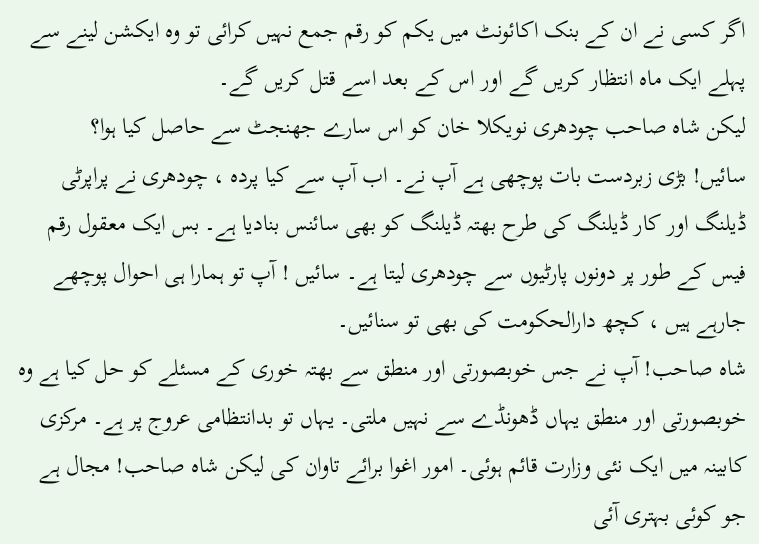اگر کسی نے ان کے بنک اکائونٹ میں یکم کو رقم جمع نہیں کرائی تو وہ ایکشن لینے سے پہلے ایک ماہ انتظار کریں گے اور اس کے بعد اسے قتل کریں گے۔
لیکن شاہ صاحب چودھری نویکلا خان کو اس سارے جھنجٹ سے حاصل کیا ہوا؟
سائیں! بڑی زبردست بات پوچھی ہے آپ نے۔ اب آپ سے کیا پردہ ، چودھری نے پراپرٹی ڈیلنگ اور کار ڈیلنگ کی طرح بھتہ ڈیلنگ کو بھی سائنس بنادیا ہے۔ بس ایک معقول رقم فیس کے طور پر دونوں پارٹیوں سے چودھری لیتا ہے۔ سائیں ! آپ تو ہمارا ہی احوال پوچھے جارہے ہیں ، کچھ دارالحکومت کی بھی تو سنائیں۔
شاہ صاحب! آپ نے جس خوبصورتی اور منطق سے بھتہ خوری کے مسئلے کو حل کیا ہے وہ خوبصورتی اور منطق یہاں ڈھونڈے سے نہیں ملتی۔ یہاں تو بدانتظامی عروج پر ہے۔ مرکزی کابینہ میں ایک نئی وزارت قائم ہوئی۔ امور اغوا برائے تاوان کی لیکن شاہ صاحب! مجال ہے جو کوئی بہتری آئی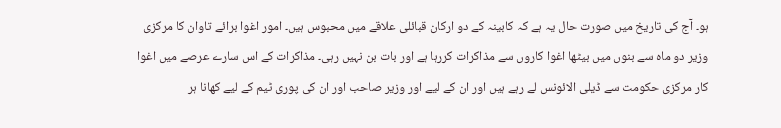ہو۔ آج کی تاریخ میں صورت حال یہ ہے کہ کابینہ کے دو ارکان قبائلی علاقے میں محبوس ہیں۔ امور اغوا برائے تاوان کا مرکزی وزیر دو ماہ سے بنوں میں بیٹھا اغوا کاروں سے مذاکرات کررہا ہے اور بات بن نہیں رہی۔ مذاکرات کے اس سارے عرصے میں اغوا کار مرکزی حکومت سے ڈیلی الائونس لے رہے ہیں اور ان کے لیے اور وزیر صاحب اور ان کی پوری ٹیم کے لیے کھانا ہر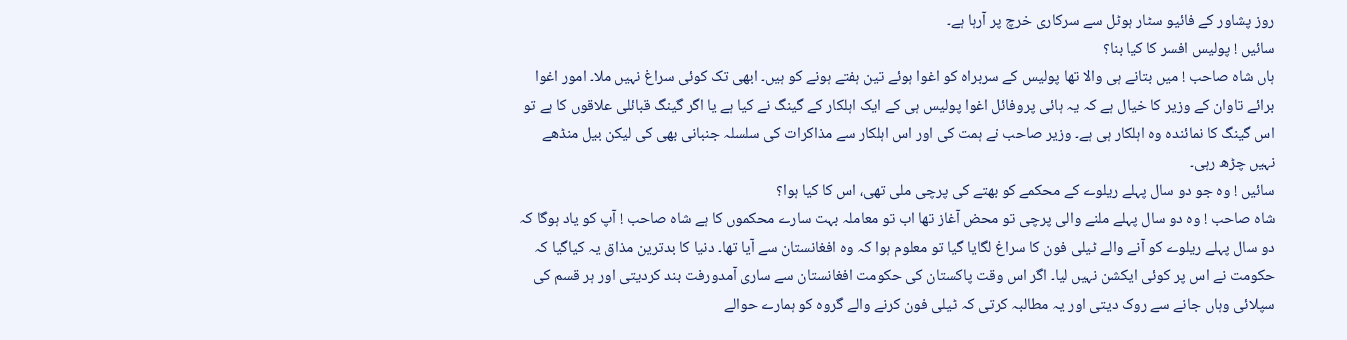روز پشاور کے فائیو سٹار ہوٹل سے سرکاری خرچ پر آرہا ہے۔
سائیں ! پولیس افسر کا کیا بنا؟
ہاں شاہ صاحب ! میں بتانے ہی والا تھا پولیس کے سربراہ کو اغوا ہوئے تین ہفتے ہونے کو ہیں۔ ابھی تک کوئی سراغ نہیں ملا۔ امور اغوا برائے تاوان کے وزیر کا خیال ہے کہ یہ ہائی پروفائل اغوا پولیس ہی کے ایک اہلکار کے گینگ نے کیا ہے یا اگر گینگ قبائلی علاقوں کا ہے تو اس گینگ کا نمائندہ وہ اہلکار ہی ہے۔ وزیر صاحب نے ہمت کی اور اس اہلکار سے مذاکرات کی سلسلہ جنبانی بھی کی لیکن بیل منڈھے نہیں چڑھ رہی۔
سائیں ! وہ جو دو سال پہلے ریلوے کے محکمے کو بھتے کی پرچی ملی تھی، اس کا کیا ہوا؟
شاہ صاحب ! وہ دو سال پہلے ملنے والی پرچی تو محض آغاز تھا اب تو معاملہ بہت سارے محکموں کا ہے شاہ صاحب ! آپ کو یاد ہوگا کہ دو سال پہلے ریلوے کو آنے والے ٹیلی فون کا سراغ لگایا گیا تو معلوم ہوا کہ وہ افغانستان سے آیا تھا۔ دنیا کا بدترین مذاق یہ کیاگیا کہ حکومت نے اس پر کوئی ایکشن نہیں لیا۔ اگر اس وقت پاکستان کی حکومت افغانستان سے ساری آمدورفت بند کردیتی اور ہر قسم کی سپلائی وہاں جانے سے روک دیتی اور یہ مطالبہ کرتی کہ ٹیلی فون کرنے والے گروہ کو ہمارے حوالے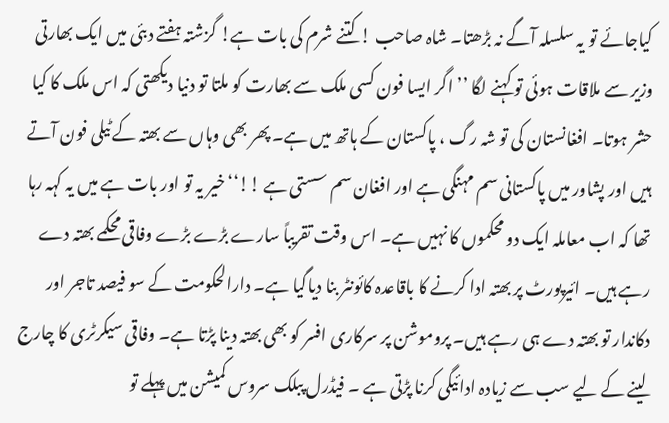کیاجائے تو یہ سلسلہ آگے نہ بڑھتا۔ شاہ صاحب ! کتنے شرم کی بات ہے! گزشتہ ہفتے دبئی میں ایک بھارتی وزیر سے ملاقات ہوئی تو کہنے لگا ’’ اگر ایسا فون کسی ملک سے بھارت کو ملتا تو دنیا دیکھتی کہ اس ملک کا کیا حشر ہوتا۔ افغانستان کی تو شہ رگ ، پاکستان کے ہاتھ میں ہے۔ پھر بھی وہاں سے بھتہ کے ٹیلی فون آتے ہیں اور پشاور میں پاکستانی سم مہنگی ہے اور افغان سم سستی ہے !!‘‘خیر یہ تو اور بات ہے میں یہ کہہ رہا تھا کہ اب معاملہ ایک دو محکموں کا نہیں ہے۔ اس وقت تقریباً سارے بڑے بڑے وفاقی محکمے بھتہ دے رہے ہیں۔ ائیرپورٹ پر بھتہ ادا کرنے کا باقاعدہ کائونٹر بنا دیاگیا ہے۔ دارالحکومت کے سو فیصد تاجر اور دکاندار تو بھتہ دے ہی رہے ہیں۔ پروموشن پر سرکاری افسر کو بھی بھتہ دینا پڑتا ہے۔ وفاقی سیکرٹری کا چارج لینے کے لیے سب سے زیادہ ادائیگی کرنا پڑتی ہے ۔ فیڈرل پبلک سروس کمیشن میں پہلے تو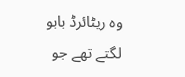وہ ریٹائرڈ بابو لگتے تھے جو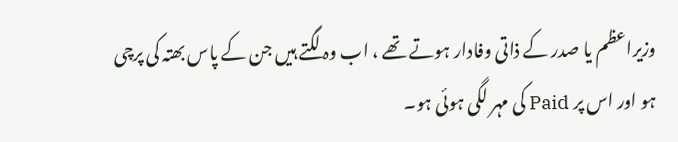وزیراعظم یا صدر کے ذاتی وفادار ہوتے تھے ، اب وہ لگتے ہیں جن کے پاس بھتہ کی پرچی ہو اور اس پر Paid کی مہر لگی ہوئی ہو۔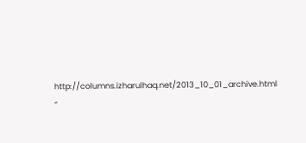http://columns.izharulhaq.net/2013_10_01_archive.html
“